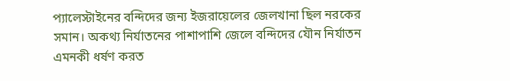প্যালেস্টাইনের বন্দিদের জন্য ইজরায়েলের জেলখানা ছিল নরকের সমান। অকথ্য নির্যাতনের পাশাপাশি জেলে বন্দিদের যৌন নির্যাতন এমনকী ধর্ষণ করত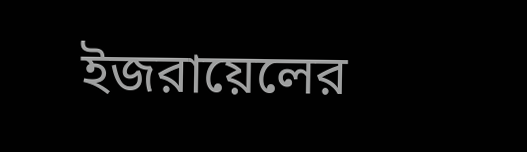ইজরায়েলের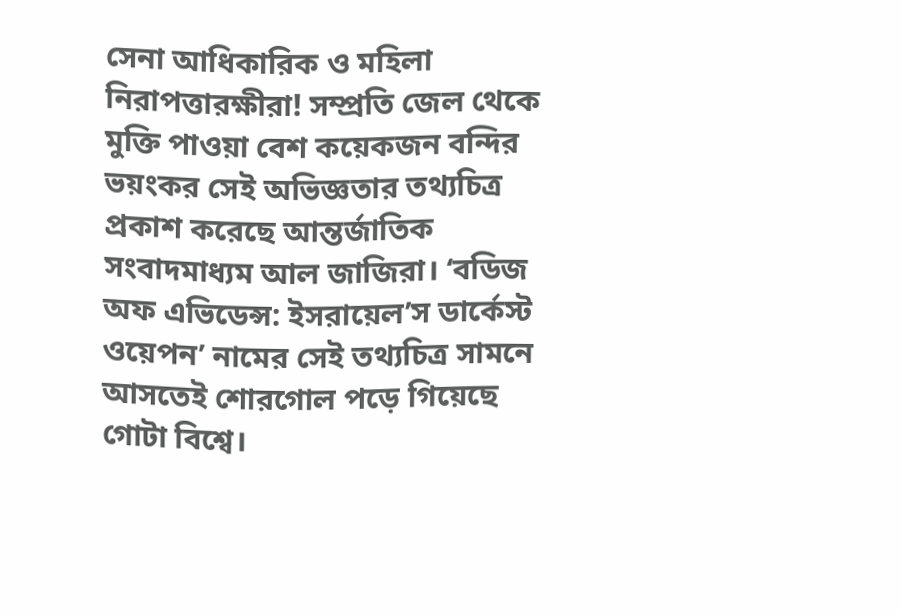সেনা আধিকারিক ও মহিলা নিরাপত্তারক্ষীরা! সম্প্রতি জেল থেকে মুক্তি পাওয়া বেশ কয়েকজন বন্দির ভয়ংকর সেই অভিজ্ঞতার তথ্যচিত্র প্রকাশ করেছে আন্তর্জাতিক সংবাদমাধ্যম আল জাজিরা। ‘বডিজ অফ এভিডেন্স: ইসরায়েল’স ডার্কেস্ট ওয়েপন’ নামের সেই তথ্যচিত্র সামনে আসতেই শোরগোল পড়ে গিয়েছে গোটা বিশ্বে।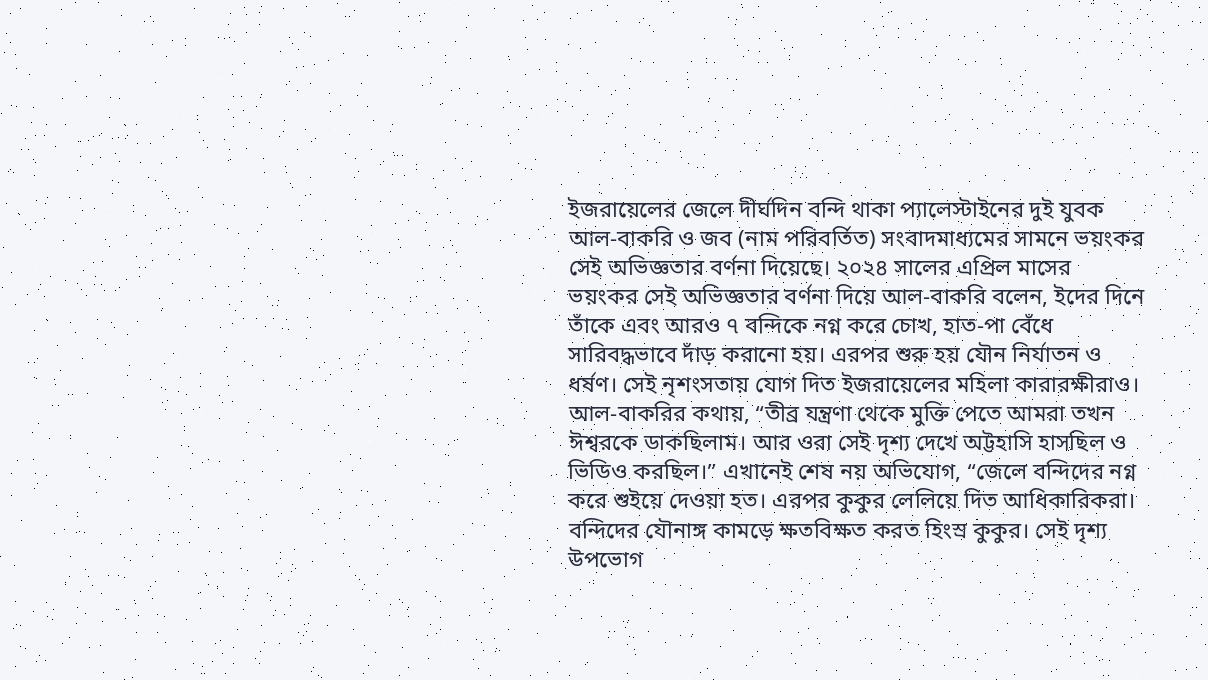ইজরায়েলের জেলে দীর্ঘদিন বন্দি থাকা প্যালেস্টাইনের দুই যুবক আল-বাকরি ও জব (নাম পরিবর্তিত) সংবাদমাধ্যমের সামনে ভয়ংকর সেই অভিজ্ঞতার বর্ণনা দিয়েছে। ২০২৪ সালের এপ্রিল মাসের ভয়ংকর সেই অভিজ্ঞতার বর্ণনা দিয়ে আল-বাকরি বলেন, ইদের দিনে তাঁকে এবং আরও ৭ বন্দিকে নগ্ন করে চোখ, হাত-পা বেঁধে সারিবদ্ধভাবে দাঁড় করানো হয়। এরপর শুরু হয় যৌন নির্যাতন ও ধর্ষণ। সেই নৃশংসতায় যোগ দিত ইজরায়েলের মহিলা কারারক্ষীরাও। আল-বাকরির কথায়, “তীব্র যন্ত্রণা থেকে মুক্তি পেতে আমরা তখন ঈশ্বরকে ডাকছিলাম। আর ওরা সেই দৃশ্য দেখে অট্টহাসি হাসছিল ও ভিডিও করছিল।” এখানেই শেষ নয় অভিযোগ, “জেলে বন্দিদের নগ্ন করে শুইয়ে দেওয়া হত। এরপর কুকুর লেলিয়ে দিত আধিকারিকরা। বন্দিদের যৌনাঙ্গ কামড়ে ক্ষতবিক্ষত করত হিংস্র কুকুর। সেই দৃশ্য উপভোগ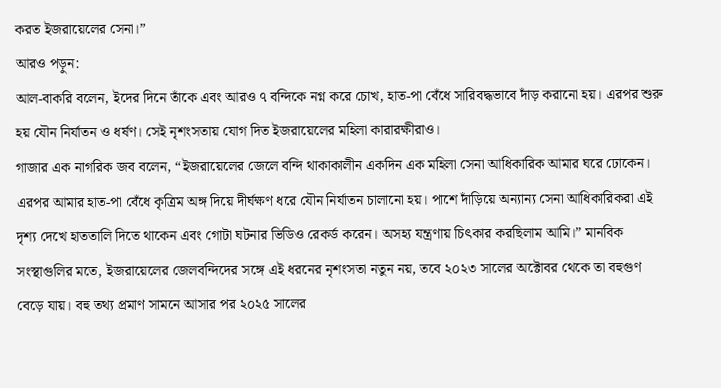করত ইজরায়েলের সেনা।”
আরও পড়ুন:
আল-বাকরি বলেন, ইদের দিনে তাঁকে এবং আরও ৭ বন্দিকে নগ্ন করে চোখ, হাত-পা বেঁধে সারিবদ্ধভাবে দাঁড় করানো হয়। এরপর শুরু হয় যৌন নির্যাতন ও ধর্ষণ। সেই নৃশংসতায় যোগ দিত ইজরায়েলের মহিলা কারারক্ষীরাও।
গাজার এক নাগরিক জব বলেন, “ইজরায়েলের জেলে বন্দি থাকাকালীন একদিন এক মহিলা সেনা আধিকারিক আমার ঘরে ঢোকেন। এরপর আমার হাত-পা বেঁধে কৃত্রিম অঙ্গ দিয়ে দীর্ঘক্ষণ ধরে যৌন নির্যাতন চালানো হয়। পাশে দাঁড়িয়ে অন্যান্য সেনা আধিকারিকরা এই দৃশ্য দেখে হাততালি দিতে থাকেন এবং গোটা ঘটনার ভিডিও রেকর্ড করেন। অসহ্য যন্ত্রণায় চিৎকার করছিলাম আমি।” মানবিক সংস্থাগুলির মতে, ইজরায়েলের জেলবন্দিদের সঙ্গে এই ধরনের নৃশংসতা নতুন নয়, তবে ২০২৩ সালের অক্টোবর থেকে তা বহুগুণ বেড়ে যায়। বহু তথ্য প্রমাণ সামনে আসার পর ২০২৫ সালের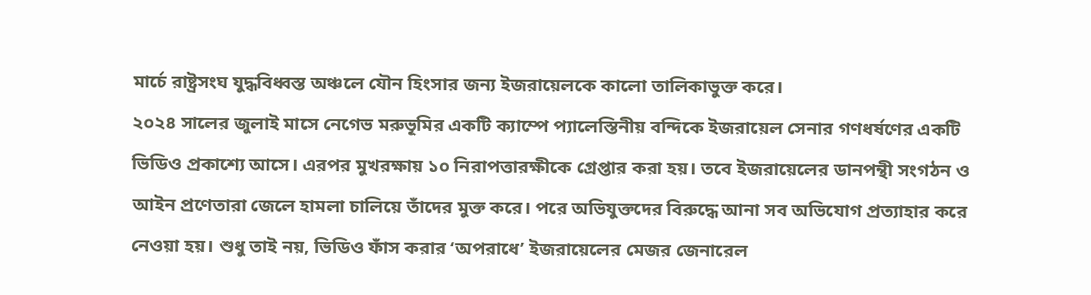মার্চে রাষ্ট্রসংঘ যুদ্ধবিধ্বস্ত অঞ্চলে যৌন হিংসার জন্য ইজরায়েলকে কালো তালিকাভুক্ত করে।
২০২৪ সালের জুলাই মাসে নেগেভ মরুভূমির একটি ক্যাম্পে প্যালেস্তিনীয় বন্দিকে ইজরায়েল সেনার গণধর্ষণের একটি ভিডিও প্রকাশ্যে আসে। এরপর মুখরক্ষায় ১০ নিরাপত্তারক্ষীকে গ্রেপ্তার করা হয়। তবে ইজরায়েলের ডানপন্থী সংগঠন ও আইন প্রণেতারা জেলে হামলা চালিয়ে তাঁদের মুক্ত করে। পরে অভিযুক্তদের বিরুদ্ধে আনা সব অভিযোগ প্রত্যাহার করে নেওয়া হয়। শুধু তাই নয়, ভিডিও ফাঁস করার ‘অপরাধে’ ইজরায়েলের মেজর জেনারেল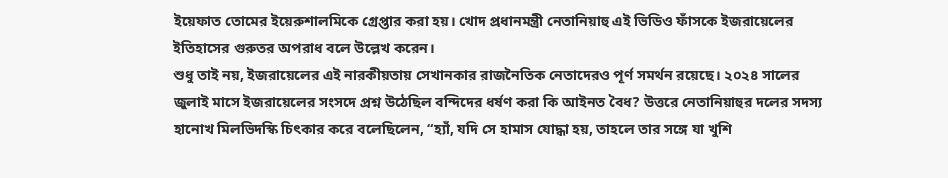ইয়েফাত তোমের ইয়েরুশালমিকে গ্রেপ্তার করা হয়। খোদ প্রধানমন্ত্রী নেতানিয়াহু এই ভিডিও ফাঁসকে ইজরায়েলের ইতিহাসের গুরুতর অপরাধ বলে উল্লেখ করেন।
শুধু তাই নয়, ইজরায়েলের এই নারকীয়তায় সেখানকার রাজনৈতিক নেতাদেরও পূর্ণ সমর্থন রয়েছে। ২০২৪ সালের জুলাই মাসে ইজরায়েলের সংসদে প্রশ্ন উঠেছিল বন্দিদের ধর্ষণ করা কি আইনত বৈধ? উত্তরে নেতানিয়াহুর দলের সদস্য হানোখ মিলভিদস্কি চিৎকার করে বলেছিলেন, “হ্যাঁ, যদি সে হামাস যোদ্ধা হয়, তাহলে তার সঙ্গে যা খুশি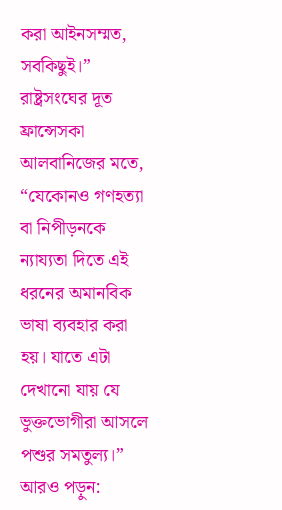করা আইনসম্মত, সবকিছুই।” রাষ্ট্রসংঘের দূত ফ্রান্সেসকা আলবানিজের মতে, “যেকোনও গণহত্যা বা নিপীড়নকে ন্যায্যতা দিতে এই ধরনের অমানবিক ভাষা ব্যবহার করা হয়। যাতে এটা দেখানো যায় যে ভুক্তভোগীরা আসলে পশুর সমতুল্য।”
আরও পড়ুন: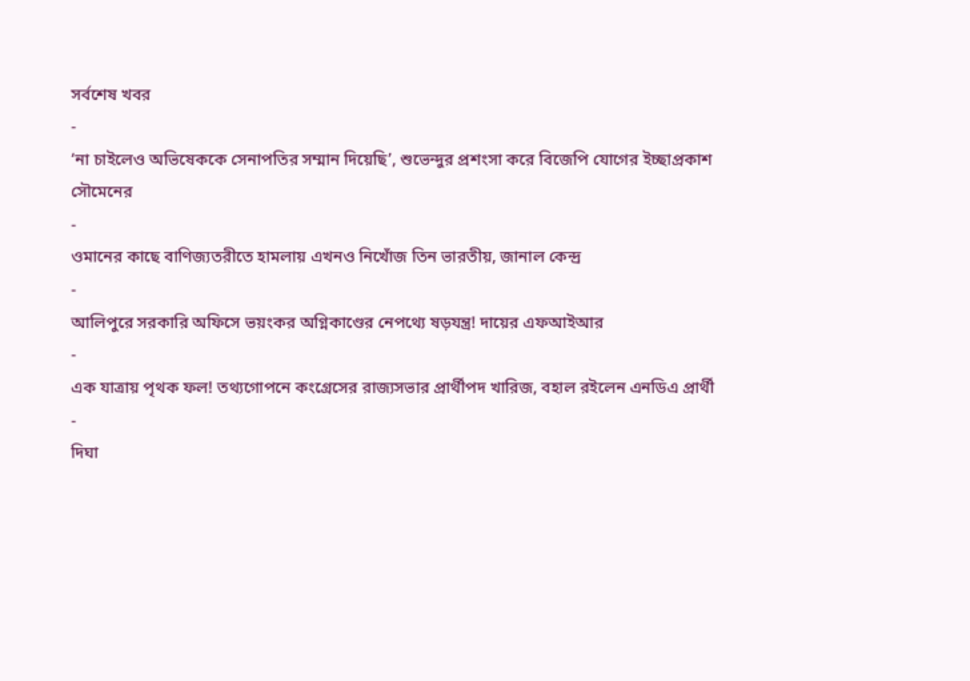সর্বশেষ খবর
-
‘না চাইলেও অভিষেককে সেনাপতির সম্মান দিয়েছি’, শুভেন্দুর প্রশংসা করে বিজেপি যোগের ইচ্ছাপ্রকাশ সৌমেনের
-
ওমানের কাছে বাণিজ্যতরীতে হামলায় এখনও নিখোঁজ তিন ভারতীয়, জানাল কেন্দ্র
-
আলিপুরে সরকারি অফিসে ভয়ংকর অগ্নিকাণ্ডের নেপথ্যে ষড়যন্ত্র! দায়ের এফআইআর
-
এক যাত্রায় পৃথক ফল! তথ্যগোপনে কংগ্রেসের রাজ্যসভার প্রার্থীপদ খারিজ, বহাল রইলেন এনডিএ প্রার্থী
-
দিঘা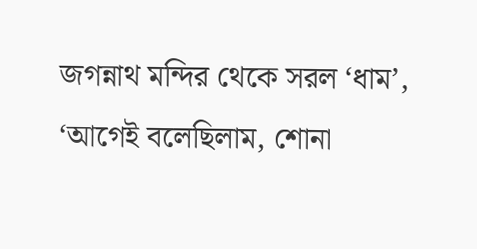জগন্নাথ মন্দির থেকে সরল ‘ধাম’, ‘আগেই বলেছিলাম, শোনা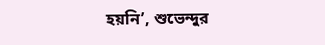হয়নি’, শুভেন্দুর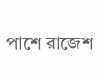পাশে রাজেশ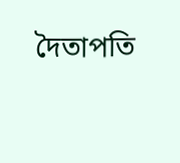দৈতাপতি